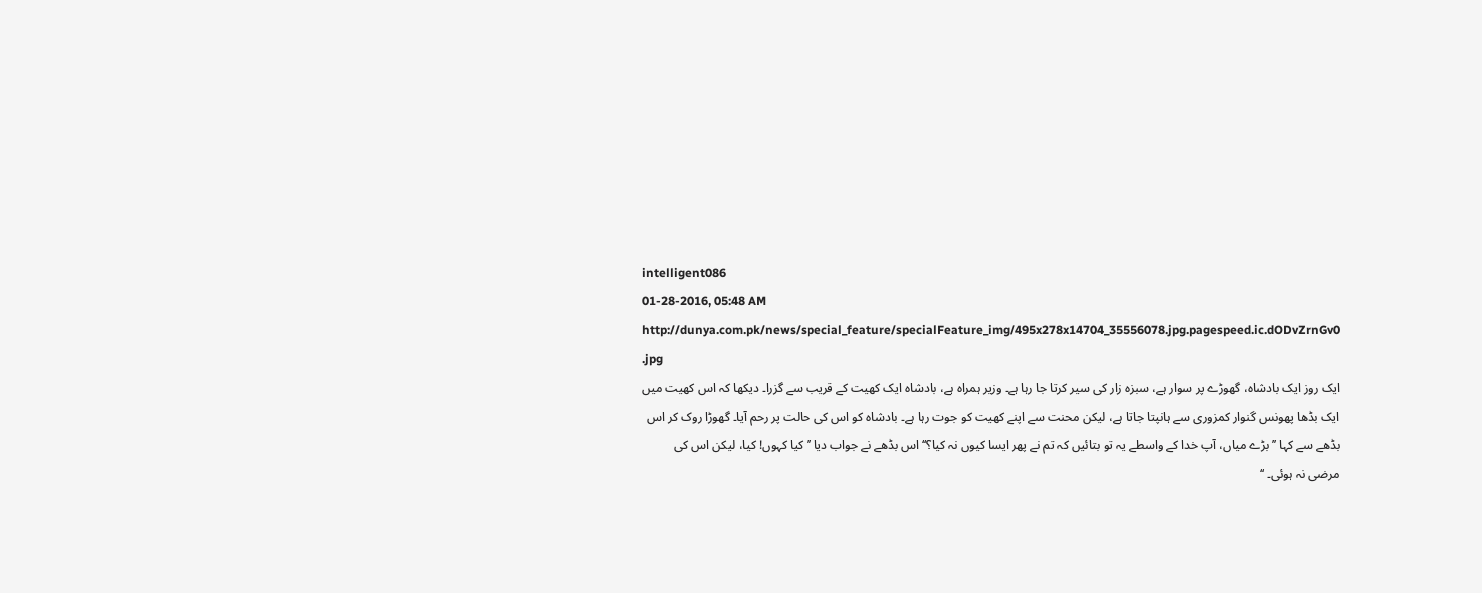intelligent086
01-28-2016, 05:48 AM
http://dunya.com.pk/news/special_feature/specialFeature_img/495x278x14704_35556078.jpg.pagespeed.ic.dODvZrnGv0 .jpg
ایک روز ایک بادشاہ، گھوڑے پر سوار ہے، سبزہ زار کی سیر کرتا جا رہا ہے۔ وزیر ہمراہ ہے، بادشاہ ایک کھیت کے قریب سے گزرا۔ دیکھا کہ اس کھیت میں ایک بڈھا پھونس گنوار کمزوری سے ہانپتا جاتا ہے، لیکن محنت سے اپنے کھیت کو جوت رہا ہے۔ بادشاہ کو اس کی حالت پر رحم آیا۔ گھوڑا روک کر اس بڈھے سے کہا ’’بڑے میاں، آپ خدا کے واسطے یہ تو بتائیں کہ تم نے پھر ایسا کیوں نہ کیا؟‘‘اس بڈھے نے جواب دیا ’’کیا کہوں! کیا، لیکن اس کی مرضی نہ ہوئی۔ ‘‘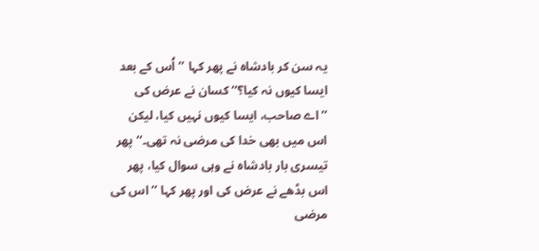یہ سن کر بادشاہ نے پھر کہا ’’اُس کے بعد ایسا کیوں نہ کیا؟‘‘ کسان نے عرض کی ’’اے صاحب، ایسا کیوں نہیں کیا، لیکن اس میں بھی خدا کی مرضی نہ تھی۔‘‘ پھر تیسری بار بادشاہ نے وہی سوال کیا، پھر اس بڈھے نے عرض کی اور پھر کہا ’’ اس کی مرضی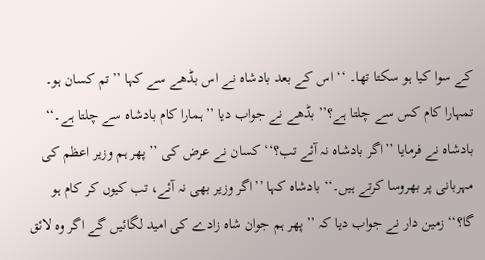کے سوا کیا ہو سکتا تھا۔ ‘‘ اس کے بعد بادشاہ نے اس بڈھے سے کہا ’’تم کسان ہو۔ تمہارا کام کس سے چلتا ہے؟’’ بڈھے نے جواب دیا ’’ہمارا کام بادشاہ سے چلتا ہے۔‘‘ بادشاہ نے فرمایا ’’اگر بادشاہ نہ آئے تب؟‘‘ کسان نے عرض کی ’’پھر ہم وزیر اعظم کی مہربانی پر بھروسا کرتے ہیں۔‘‘ بادشاہ کہا ’’اگر وزیر بھی نہ آئے، تب کیوں کر کام ہو گا؟‘‘ زمین دار نے جواب دیا کہ ’’پھر ہم جوان شاہ زادے کی امید لگائیں گے اگر وہ لائق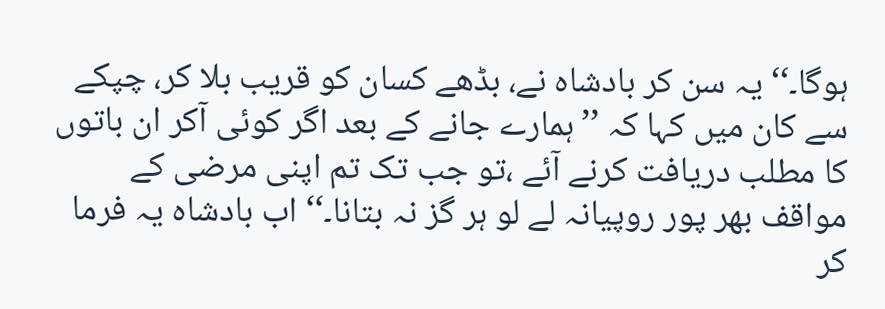ہوگا۔‘‘ یہ سن کر بادشاہ نے، بڈھے کسان کو قریب بلا کر، چپکے سے کان میں کہا کہ ’’ہمارے جانے کے بعد اگر کوئی آکر ان باتوں کا مطلب دریافت کرنے آئے ،تو جب تک تم اپنی مرضی کے مواقف بھر پور روپیانہ لے لو ہر گز نہ بتانا۔‘‘ اب بادشاہ یہ فرما کر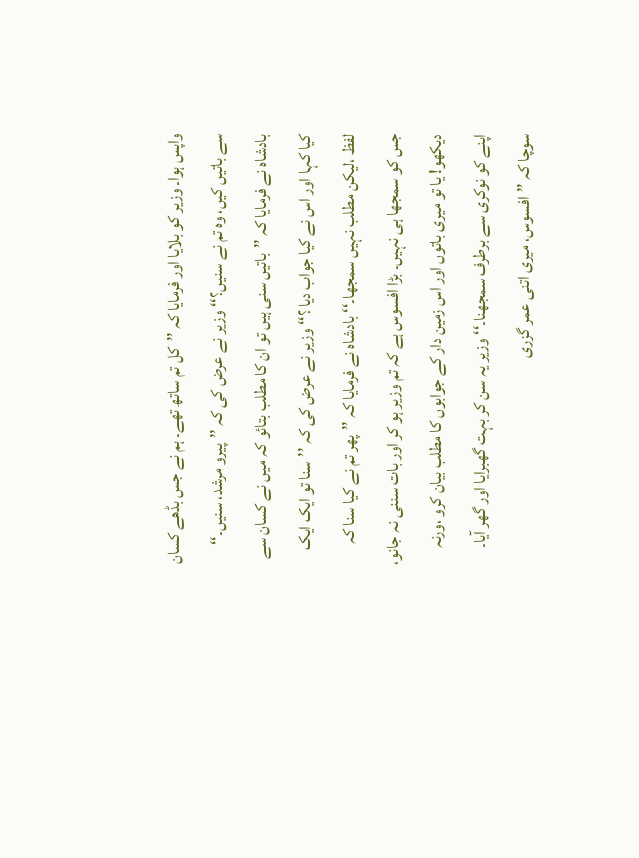واپس ہوا۔ وزیر کو بلایا اور فرمایا کہ ’’کل تم ساتھ تھے۔ ہم نے جس بڈھے کسان سے باتیں کیں، وہ تم نے سنیں؟‘‘ وزیر نے عرض کی کہ ’’پیرو مرشد، سنیں۔‘‘ بادشاہ نے فرمایا کہ ’’باتیں سنی ہیں تو ان کا مطلب بتائو کہ میں نے کسان سے کیا کہا اور اس نے کیا جواب دیا ؟‘‘ وزیر نے عرض کی کہ ’’سنا تو ایک ایک لفظ ،لیکن مطلب نہیں سمجھا۔‘‘ بادشاہ نے فرمایا کہ ’’پھر تم نے کیا سنا کہ جس کو سمجھا ہی نہیں۔ بڑا افسوس ہے کہ تم وزیر ہو کر اور بات سننی نہ جانو، دیکھو! یا تو میری باتوں اور اس زمین دار کے جوابوں کا مطلب بیان کرو ،ورنہ اپنے کو نوکری سے برطرف سمجھنا۔‘‘ وزیر یہ سن کر بہت گھبرایا اور گھر آیا۔ سوچا کہ ’’افسوس، میری اتنی عمر گزری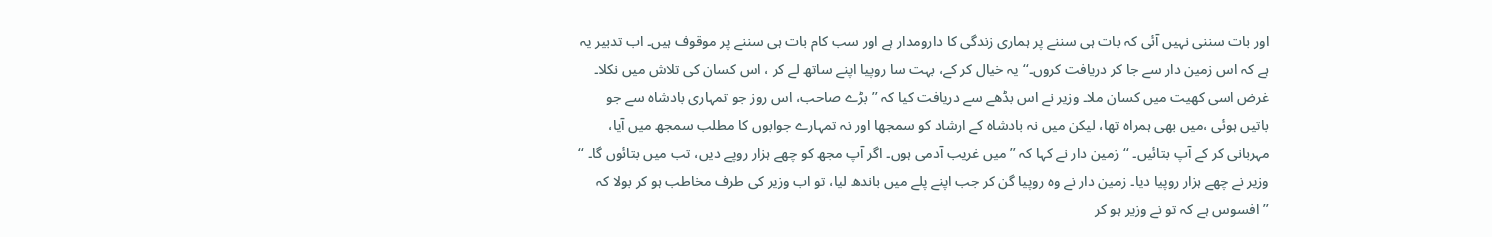اور بات سننی نہیں آئی کہ بات ہی سننے پر ہماری زندگی کا دارومدار ہے اور سب کام بات ہی سننے پر موقوف ہیں۔ اب تدبیر یہ ہے کہ اس زمین دار سے جا کر دریافت کروں۔‘‘ یہ خیال کر کے، بہت سا روپیا اپنے ساتھ لے کر ، اس کسان کی تلاش میں نکلا۔ غرض اسی کھیت میں کسان ملا۔ وزیر نے اس بڈھے سے دریافت کیا کہ ’’ بڑے صاحب، اس روز جو تمہاری بادشاہ سے جو باتیں ہوئی ،میں بھی ہمراہ تھا، لیکن میں نہ بادشاہ کے ارشاد کو سمجھا اور نہ تمہارے جوابوں کا مطلب سمجھ میں آیا، مہربانی کر کے آپ بتائیں۔ ‘‘ زمین دار نے کہا کہ ’’میں غریب آدمی ہوں۔ اگر آپ مجھ کو چھے ہزار روپے دیں، تب میں بتائوں گا۔ ‘‘ وزیر نے چھے ہزار روپیا دیا۔ زمین دار نے وہ روپیا گن کر جب اپنے پلے میں باندھ لیا، تو اب وزیر کی طرف مخاطب ہو کر بولا کہ ’’افسوس ہے کہ تو نے وزیر ہو کر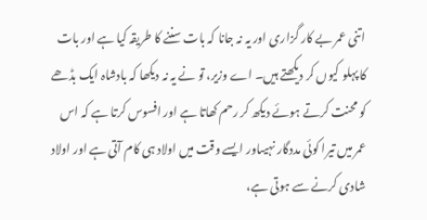اتنی عمر بے کار گزاری اور یہ نہ جانا کہ بات سننے کا طریقہ کیا ہے اور بات کا پہلو کیوں کر دیکھتے ہیں۔ اے وزیر، تو نے یہ نہ دیکھا کہ بادشاہ ایک بڈھے کو محنت کرتے ہوئے دیکھ کر رحم کھاتا ہے اور افسوس کرتا ہے کہ اس عمر میں تیرا کوئی مددگار نہیںاور ایسے وقت میں اولاد ہی کام آتی ہے اور اولاد شادی کرنے سے ہوتی ہے،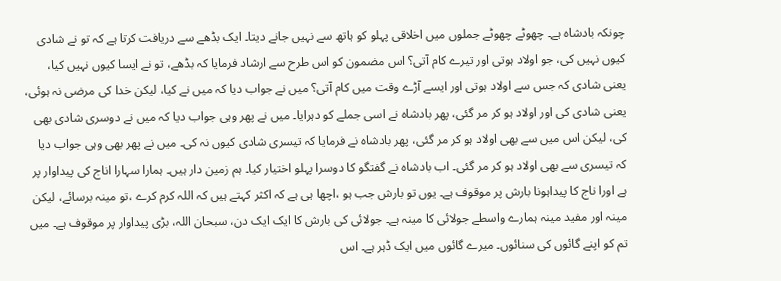چونکہ بادشاہ ہے۔ چھوٹے چھوٹے جملوں میں اخلاقی پہلو کو ہاتھ سے نہیں جانے دیتا۔ ایک بڈھے سے دریافت کرتا ہے کہ تو نے شادی کیوں نہیں کی، جو اولاد ہوتی اور تیرے کام آتی؟ اس مضمون کو اس طرح سے ارشاد فرمایا کہ بڈھے، تو نے ایسا کیوں نہیں کیا، یعنی شادی کہ جس سے اولاد ہوتی اور ایسے آڑے وقت میں کام آتی؟ میں نے جواب دیا کہ میں نے کیا، لیکن خدا کی مرضی نہ ہوئی، یعنی شادی کی اور اولاد ہو کر مر گئی، پھر بادشاہ نے اسی جملے کو دہرایا۔ میں نے پھر وہی جواب دیا کہ میں نے دوسری شادی بھی کی، لیکن اس میں سے بھی اولاد ہو کر مر گئی، پھر بادشاہ نے فرمایا کہ تیسری شادی کیوں نہ کی۔ میں نے پھر بھی وہی جواب دیا کہ تیسری سے بھی اولاد ہو کر مر گئی۔ اب بادشاہ نے گفتگو کا دوسرا پہلو اختیار کیا۔ ہم زمین دار ہیں۔ ہمارا سہارا اناج کی پیداوار پر ہے اورا ناج کا پیداہونا بارش پر موقوف ہے۔ یوں تو بارش جب ہو ،اچھا ہی ہے کہ اکثر کہتے ہیں کہ اللہ کرم کرے ،تو مینہ برسائے، لیکن مینہ اور مفید مینہ ہمارے واسطے جولائی کا مینہ ہے۔ جولائی کی بارش کا ایک ایک دن، سبحان اللہ، بڑی پیداوار پر موقوف ہے۔ میں تم کو اپنے گائوں کی سنائوں۔ میرے گائوں میں ایک ڈہر ہے۔ اس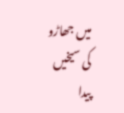میں جھاڑو کی سیخیں پیدا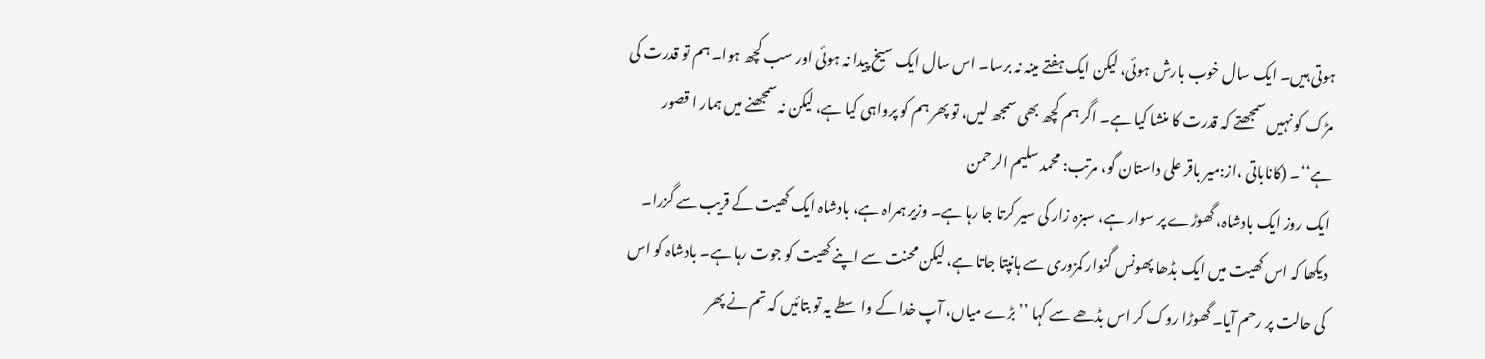ہوتی ہیں۔ ایک سال خوب بارش ہوئی، لیکن ایک ہفتے مینہ نہ برسا۔ اس سال ایک سیخ پیدا نہ ہوئی اور سب کچھ ہوا۔ ہم تو قدرت کی مڑک کو نہیں سمجھتے کہ قدرت کا منشا کیا ہے۔ اگر ہم کچھ بھی سمجھ لیں، تو پھر ہم کو پرواہی کیا ہے، لیکن نہ سمجھنے میں ہمار ا قصور ہے‘‘۔ (کاناباتی ،از:میر باقر علی داستان گو، مرتب: محمد سلیم الرحمن
ایک روز ایک بادشاہ، گھوڑے پر سوار ہے، سبزہ زار کی سیر کرتا جا رہا ہے۔ وزیر ہمراہ ہے، بادشاہ ایک کھیت کے قریب سے گزرا۔ دیکھا کہ اس کھیت میں ایک بڈھا پھونس گنوار کمزوری سے ہانپتا جاتا ہے، لیکن محنت سے اپنے کھیت کو جوت رہا ہے۔ بادشاہ کو اس کی حالت پر رحم آیا۔ گھوڑا روک کر اس بڈھے سے کہا ’’بڑے میاں، آپ خدا کے واسطے یہ تو بتائیں کہ تم نے پھر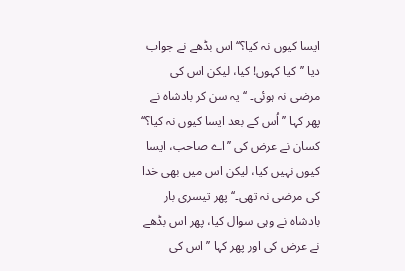ایسا کیوں نہ کیا؟‘‘اس بڈھے نے جواب دیا ’’کیا کہوں! کیا، لیکن اس کی مرضی نہ ہوئی۔ ‘‘ یہ سن کر بادشاہ نے پھر کہا ’’اُس کے بعد ایسا کیوں نہ کیا؟‘‘ کسان نے عرض کی ’’اے صاحب، ایسا کیوں نہیں کیا، لیکن اس میں بھی خدا کی مرضی نہ تھی۔‘‘ پھر تیسری بار بادشاہ نے وہی سوال کیا، پھر اس بڈھے نے عرض کی اور پھر کہا ’’ اس کی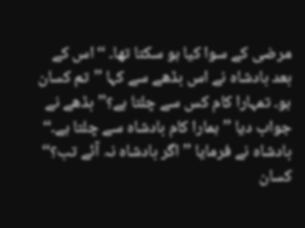مرضی کے سوا کیا ہو سکتا تھا۔ ‘‘ اس کے بعد بادشاہ نے اس بڈھے سے کہا ’’تم کسان ہو۔ تمہارا کام کس سے چلتا ہے؟’’ بڈھے نے جواب دیا ’’ہمارا کام بادشاہ سے چلتا ہے۔‘‘ بادشاہ نے فرمایا ’’اگر بادشاہ نہ آئے تب؟‘‘ کسان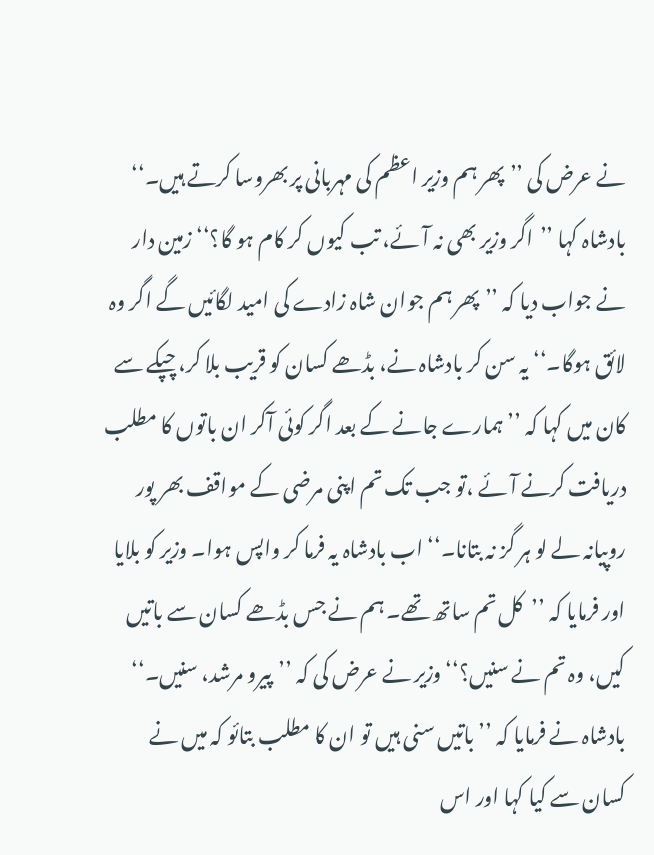نے عرض کی ’’پھر ہم وزیر اعظم کی مہربانی پر بھروسا کرتے ہیں۔‘‘ بادشاہ کہا ’’اگر وزیر بھی نہ آئے، تب کیوں کر کام ہو گا؟‘‘ زمین دار نے جواب دیا کہ ’’پھر ہم جوان شاہ زادے کی امید لگائیں گے اگر وہ لائق ہوگا۔‘‘ یہ سن کر بادشاہ نے، بڈھے کسان کو قریب بلا کر، چپکے سے کان میں کہا کہ ’’ہمارے جانے کے بعد اگر کوئی آکر ان باتوں کا مطلب دریافت کرنے آئے ،تو جب تک تم اپنی مرضی کے مواقف بھر پور روپیانہ لے لو ہر گز نہ بتانا۔‘‘ اب بادشاہ یہ فرما کر واپس ہوا۔ وزیر کو بلایا اور فرمایا کہ ’’کل تم ساتھ تھے۔ ہم نے جس بڈھے کسان سے باتیں کیں، وہ تم نے سنیں؟‘‘ وزیر نے عرض کی کہ ’’پیرو مرشد، سنیں۔‘‘ بادشاہ نے فرمایا کہ ’’باتیں سنی ہیں تو ان کا مطلب بتائو کہ میں نے کسان سے کیا کہا اور اس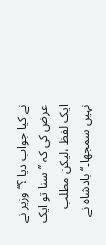نے کیا جواب دیا ؟‘‘ وزیر نے عرض کی کہ ’’سنا تو ایک ایک لفظ ،لیکن مطلب نہیں سمجھا۔‘‘ بادشاہ نے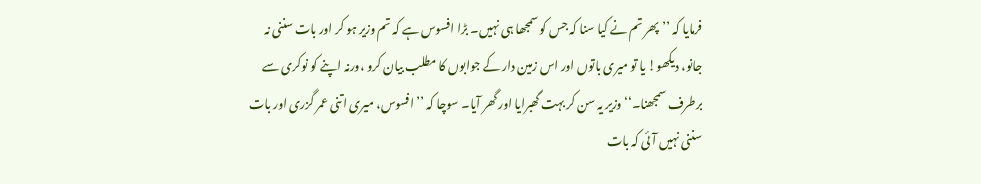فرمایا کہ ’’پھر تم نے کیا سنا کہ جس کو سمجھا ہی نہیں۔ بڑا افسوس ہے کہ تم وزیر ہو کر اور بات سننی نہ جانو، دیکھو! یا تو میری باتوں اور اس زمین دار کے جوابوں کا مطلب بیان کرو ،ورنہ اپنے کو نوکری سے برطرف سمجھنا۔‘‘ وزیر یہ سن کر بہت گھبرایا اور گھر آیا۔ سوچا کہ ’’افسوس، میری اتنی عمر گزری اور بات سننی نہیں آئی کہ بات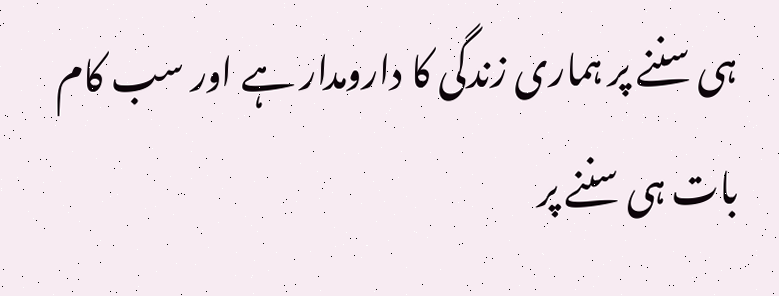ہی سننے پر ہماری زندگی کا دارومدار ہے اور سب کام بات ہی سننے پر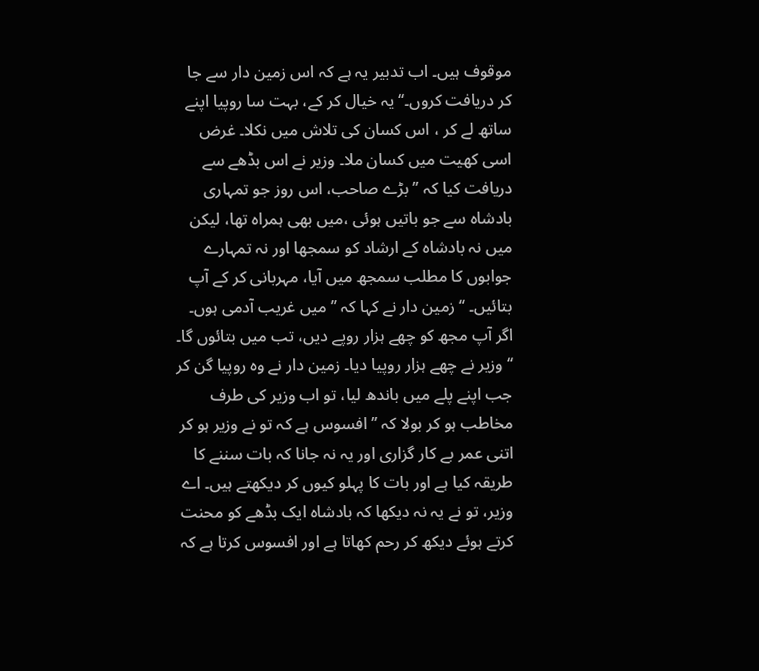موقوف ہیں۔ اب تدبیر یہ ہے کہ اس زمین دار سے جا کر دریافت کروں۔‘‘ یہ خیال کر کے، بہت سا روپیا اپنے ساتھ لے کر ، اس کسان کی تلاش میں نکلا۔ غرض اسی کھیت میں کسان ملا۔ وزیر نے اس بڈھے سے دریافت کیا کہ ’’ بڑے صاحب، اس روز جو تمہاری بادشاہ سے جو باتیں ہوئی ،میں بھی ہمراہ تھا، لیکن میں نہ بادشاہ کے ارشاد کو سمجھا اور نہ تمہارے جوابوں کا مطلب سمجھ میں آیا، مہربانی کر کے آپ بتائیں۔ ‘‘ زمین دار نے کہا کہ ’’میں غریب آدمی ہوں۔ اگر آپ مجھ کو چھے ہزار روپے دیں، تب میں بتائوں گا۔ ‘‘ وزیر نے چھے ہزار روپیا دیا۔ زمین دار نے وہ روپیا گن کر جب اپنے پلے میں باندھ لیا، تو اب وزیر کی طرف مخاطب ہو کر بولا کہ ’’افسوس ہے کہ تو نے وزیر ہو کر اتنی عمر بے کار گزاری اور یہ نہ جانا کہ بات سننے کا طریقہ کیا ہے اور بات کا پہلو کیوں کر دیکھتے ہیں۔ اے وزیر، تو نے یہ نہ دیکھا کہ بادشاہ ایک بڈھے کو محنت کرتے ہوئے دیکھ کر رحم کھاتا ہے اور افسوس کرتا ہے کہ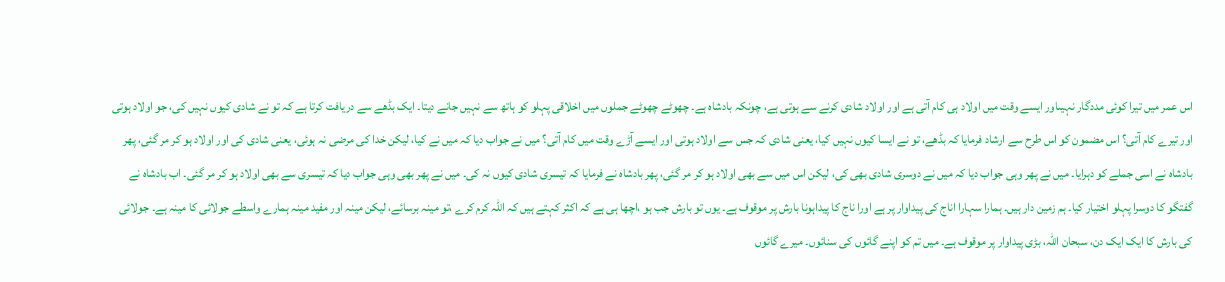اس عمر میں تیرا کوئی مددگار نہیںاور ایسے وقت میں اولاد ہی کام آتی ہے اور اولاد شادی کرنے سے ہوتی ہے، چونکہ بادشاہ ہے۔ چھوٹے چھوٹے جملوں میں اخلاقی پہلو کو ہاتھ سے نہیں جانے دیتا۔ ایک بڈھے سے دریافت کرتا ہے کہ تو نے شادی کیوں نہیں کی، جو اولاد ہوتی اور تیرے کام آتی؟ اس مضمون کو اس طرح سے ارشاد فرمایا کہ بڈھے، تو نے ایسا کیوں نہیں کیا، یعنی شادی کہ جس سے اولاد ہوتی اور ایسے آڑے وقت میں کام آتی؟ میں نے جواب دیا کہ میں نے کیا، لیکن خدا کی مرضی نہ ہوئی، یعنی شادی کی اور اولاد ہو کر مر گئی، پھر بادشاہ نے اسی جملے کو دہرایا۔ میں نے پھر وہی جواب دیا کہ میں نے دوسری شادی بھی کی، لیکن اس میں سے بھی اولاد ہو کر مر گئی، پھر بادشاہ نے فرمایا کہ تیسری شادی کیوں نہ کی۔ میں نے پھر بھی وہی جواب دیا کہ تیسری سے بھی اولاد ہو کر مر گئی۔ اب بادشاہ نے گفتگو کا دوسرا پہلو اختیار کیا۔ ہم زمین دار ہیں۔ ہمارا سہارا اناج کی پیداوار پر ہے اورا ناج کا پیداہونا بارش پر موقوف ہے۔ یوں تو بارش جب ہو ،اچھا ہی ہے کہ اکثر کہتے ہیں کہ اللہ کرم کرے ،تو مینہ برسائے، لیکن مینہ اور مفید مینہ ہمارے واسطے جولائی کا مینہ ہے۔ جولائی کی بارش کا ایک ایک دن، سبحان اللہ، بڑی پیداوار پر موقوف ہے۔ میں تم کو اپنے گائوں کی سنائوں۔ میرے گائوں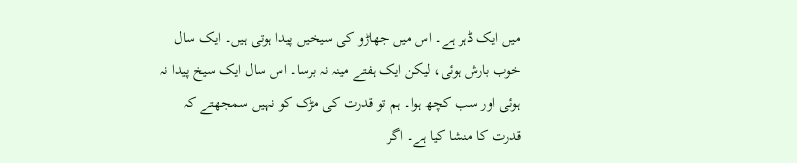میں ایک ڈہر ہے۔ اس میں جھاڑو کی سیخیں پیدا ہوتی ہیں۔ ایک سال خوب بارش ہوئی، لیکن ایک ہفتے مینہ نہ برسا۔ اس سال ایک سیخ پیدا نہ ہوئی اور سب کچھ ہوا۔ ہم تو قدرت کی مڑک کو نہیں سمجھتے کہ قدرت کا منشا کیا ہے۔ اگر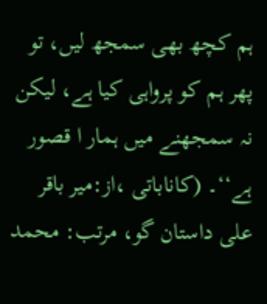ہم کچھ بھی سمجھ لیں، تو پھر ہم کو پرواہی کیا ہے، لیکن نہ سمجھنے میں ہمار ا قصور ہے‘‘۔ (کاناباتی ،از:میر باقر علی داستان گو، مرتب: محمد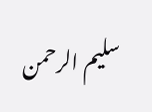سلیم الرحمن